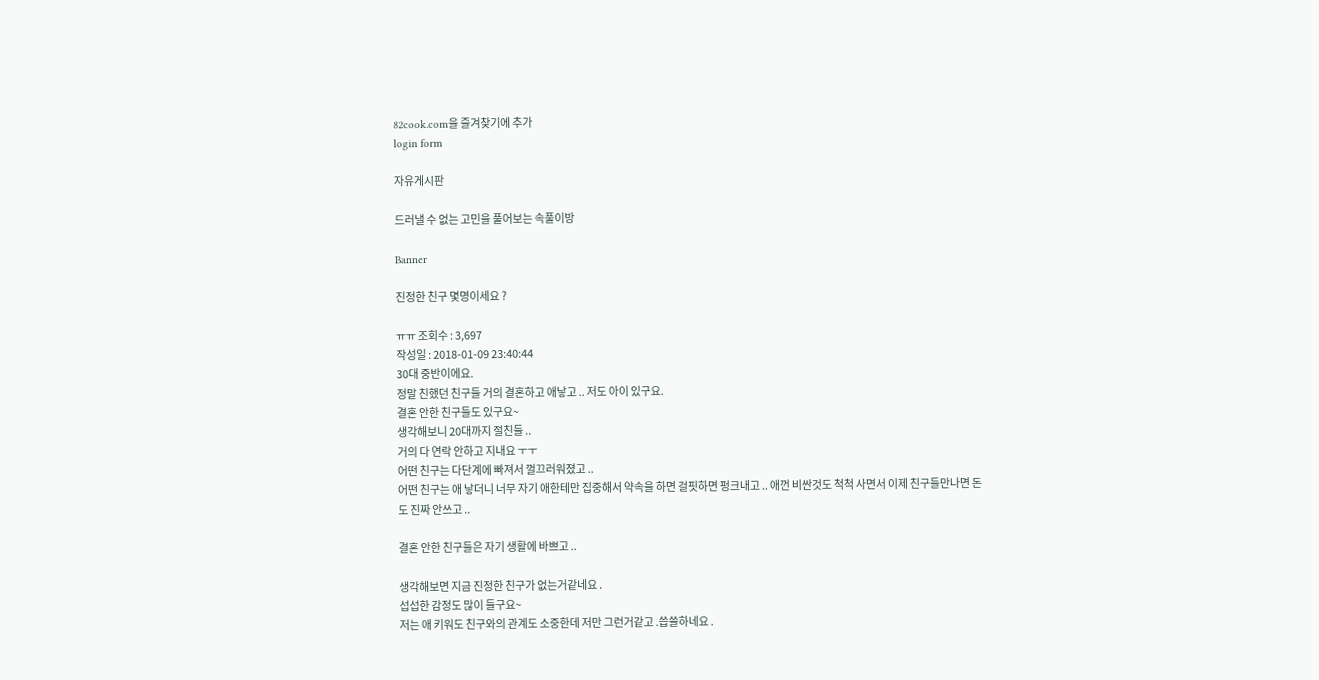82cook.com을 즐겨찾기에 추가
login form

자유게시판

드러낼 수 없는 고민을 풀어보는 속풀이방

Banner

진정한 친구 몇명이세요 ?

ㅠㅠ 조회수 : 3,697
작성일 : 2018-01-09 23:40:44
30대 중반이에요.
정말 친했던 친구들 거의 결혼하고 애낳고 .. 저도 아이 있구요.
결혼 안한 친구들도 있구요~
생각해보니 20대까지 절친들 ..
거의 다 연락 안하고 지내요 ㅜㅜ
어떤 친구는 다단계에 빠져서 껄끄러워졌고 ..
어떤 친구는 애 낳더니 너무 자기 애한테만 집중해서 약속을 하면 걸핏하면 펑크내고 .. 애껀 비싼것도 척척 사면서 이제 친구들만나면 돈도 진짜 안쓰고 ..

결혼 안한 친구들은 자기 생활에 바쁘고 ..

생각해보면 지금 진정한 친구가 없는거같네요 .
섭섭한 감정도 많이 들구요~
저는 애 키워도 친구와의 관계도 소중한데 저만 그런거같고 .씁쓸하네요 .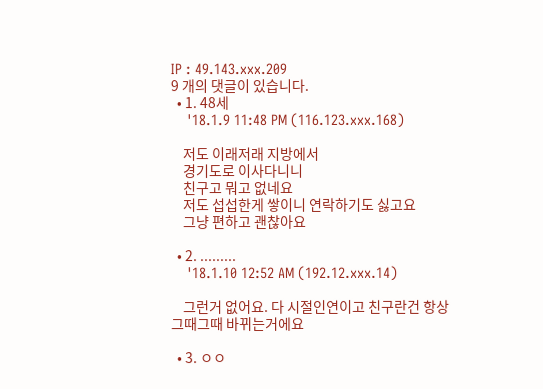IP : 49.143.xxx.209
9 개의 댓글이 있습니다.
  • 1. 48세
    '18.1.9 11:48 PM (116.123.xxx.168)

    저도 이래저래 지방에서
    경기도로 이사다니니
    친구고 뭐고 없네요
    저도 섭섭한게 쌓이니 연락하기도 싫고요
    그냥 편하고 괜찮아요

  • 2. .........
    '18.1.10 12:52 AM (192.12.xxx.14)

    그런거 없어요. 다 시절인연이고 친구란건 항상 그때그때 바뀌는거에요

  • 3. ㅇㅇ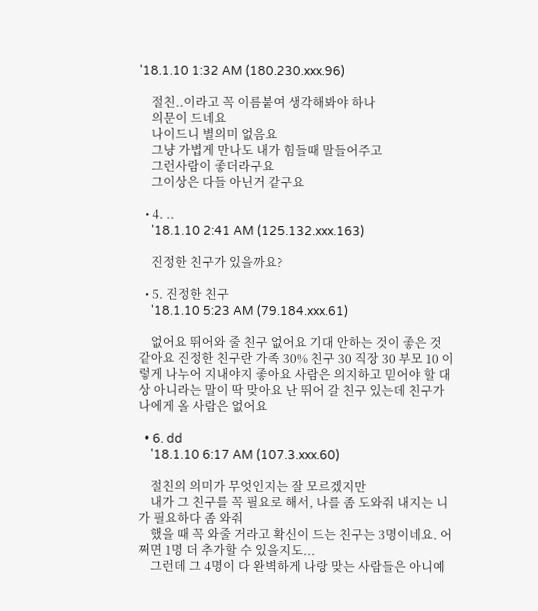'18.1.10 1:32 AM (180.230.xxx.96)

    절친..이라고 꼭 이름붙여 생각해봐야 하나
    의문이 드네요
    나이드니 별의미 없음요
    그냥 가볍게 만나도 내가 힘들때 말들어주고
    그런사람이 좋더라구요
    그이상은 다들 아닌거 같구요

  • 4. ..
    '18.1.10 2:41 AM (125.132.xxx.163)

    진정한 친구가 있을까요?

  • 5. 진정한 친구
    '18.1.10 5:23 AM (79.184.xxx.61)

    없어요 뛰어와 줄 친구 없어요 기대 안하는 것이 좋은 것 같아요 진정한 친구란 가족 30% 친구 30 직장 30 부모 10 이렇게 나누어 지내야지 좋아요 사람은 의지하고 믿어야 할 대상 아니라는 말이 딱 맞아요 난 뛰어 갈 친구 있는데 친구가 나에게 올 사람은 없어요

  • 6. dd
    '18.1.10 6:17 AM (107.3.xxx.60)

    절친의 의미가 무엇인지는 잘 모르겠지만
    내가 그 친구를 꼭 필요로 해서, 나를 좀 도와줘 내지는 니가 필요하다 좀 와줘
    했을 때 꼭 와줄 거라고 확신이 드는 친구는 3명이네요. 어쩌면 1명 더 추가할 수 있을지도...
    그런데 그 4명이 다 완벽하게 나랑 맞는 사람들은 아니예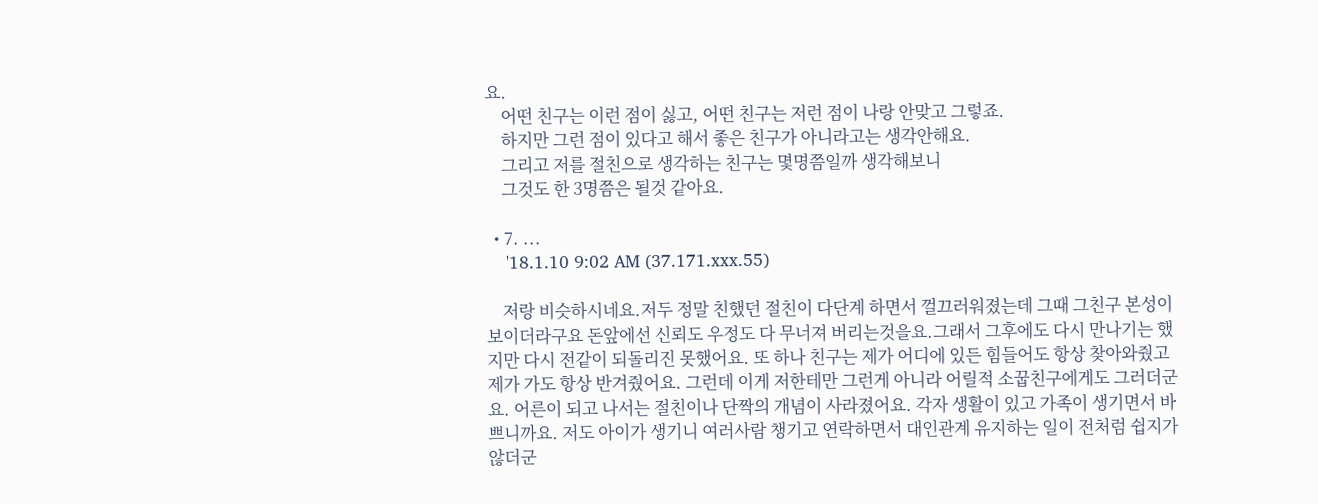요.
    어떤 친구는 이런 점이 싫고, 어떤 친구는 저런 점이 나랑 안맞고 그렇죠.
    하지만 그런 점이 있다고 해서 좋은 친구가 아니라고는 생각안해요.
    그리고 저를 절친으로 생각하는 친구는 몇명쯤일까 생각해보니
    그것도 한 3명쯤은 될것 같아요.

  • 7. ...
    '18.1.10 9:02 AM (37.171.xxx.55)

    저랑 비슷하시네요.저두 정말 친했던 절친이 다단계 하면서 껄끄러워졌는데 그때 그친구 본성이 보이더라구요 돈앞에선 신뢰도 우정도 다 무너져 버리는것을요.그래서 그후에도 다시 만나기는 했지만 다시 전같이 되돌리진 못했어요. 또 하나 친구는 제가 어디에 있든 힘들어도 항상 찾아와줬고 제가 가도 항상 반겨줬어요. 그런데 이게 저한테만 그런게 아니라 어릴적 소꿉친구에게도 그러더군요. 어른이 되고 나서는 절친이나 단짝의 개념이 사라졌어요. 각자 생활이 있고 가족이 생기면서 바쁘니까요. 저도 아이가 생기니 여러사람 챙기고 연락하면서 대인관계 유지하는 일이 전처럼 쉽지가 않더군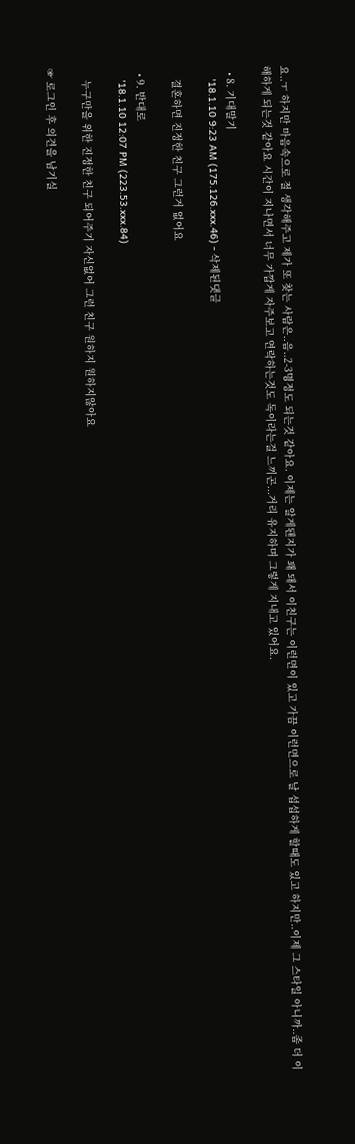요..ㅜ 하지만 마음속으로 절 생각해주고 제가 또 찾는 사람은..음..2-3명정도 되는것 같아요. 이제는 알게됀지가 꽤 돼서 이친구는 이런면이 있고 가끔 이런면으로 날 섭섭하게 할때도 있고 하지만..이제 그 스타일 아니까..좀 더 이해하게 되는것 같아요 시간이 지나면서 너무 가깝게 자주보고 연락하는것도 독이라는걸 느끼곤...거리 유지하며 그렇게 지내고 있어요.

  • 8. 기대말기
    '18.1.10 9:23 AM (175.126.xxx.46) - 삭제된댓글

    결혼하면 진정한 친구 그런거 없어요

  • 9. 반대로
    '18.1.10 12:07 PM (223.53.xxx.84)

    누구만을 위한 진정한 친구 되어주기 자신없어 그런 친구 원하지 원하지않아요

☞ 로그인 후 의견을 남기실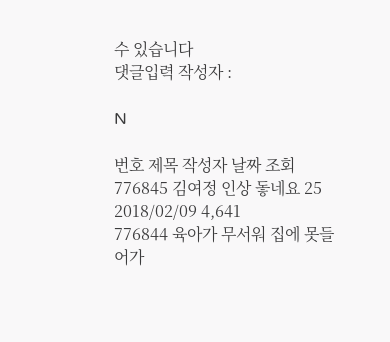수 있습니다
댓글입력 작성자 :

N

번호 제목 작성자 날짜 조회
776845 김여정 인상 돟네요 25 2018/02/09 4,641
776844 육아가 무서워 집에 못들어가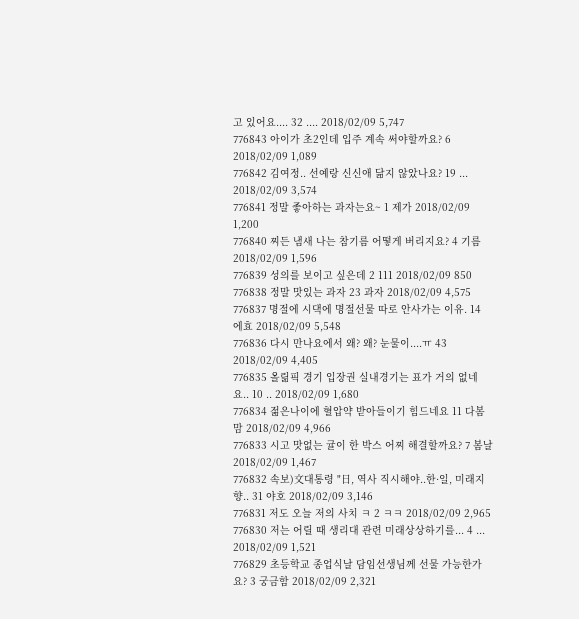고 있어요.... 32 .... 2018/02/09 5,747
776843 아이가 초2인데 입주 계속 써야할까요? 6 2018/02/09 1,089
776842 김여정.. 선예랑 신신애 닮지 않았나요? 19 ... 2018/02/09 3,574
776841 정말 좋아하는 과자는요~ 1 제가 2018/02/09 1,200
776840 찌든 냄새 나는 참기름 어떻게 버리지요? 4 기름 2018/02/09 1,596
776839 성의를 보이고 싶은데 2 111 2018/02/09 850
776838 정말 맛있는 과자 23 과자 2018/02/09 4,575
776837 명절에 시댁에 명절선물 따로 안사가는 이유. 14 에효 2018/02/09 5,548
776836 다시 만나요에서 왜? 왜? 눈물이....ㅠ 43 2018/02/09 4,405
776835 올릶픽 경기 입장권 실내경기는 표가 거의 없네요.. 10 .. 2018/02/09 1,680
776834 젊은나이에 혈압약 받아들이기 힘드네요 11 다봄맘 2018/02/09 4,966
776833 시고 맛없는 귤이 한 박스 어찌 해결할까요? 7 봄날 2018/02/09 1,467
776832 속보)文대통령 "日, 역사 직시해야..한·일, 미래지향.. 31 야호 2018/02/09 3,146
776831 저도 오늘 저의 사치 ㅋ 2 ㅋㅋ 2018/02/09 2,965
776830 저는 어릴 때 생리대 관련 미래상상하기를... 4 ... 2018/02/09 1,521
776829 초등학교 종업식날 담임선생님께 선물 가능한가요? 3 궁금함 2018/02/09 2,321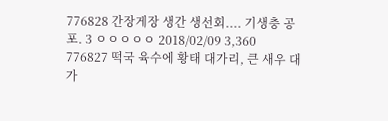776828 간장게장 생간 생선회.... 기생충 공포. 3 ㅇㅇㅇㅇㅇ 2018/02/09 3,360
776827 떡국 육수에 황태 대가리, 큰 새우 대가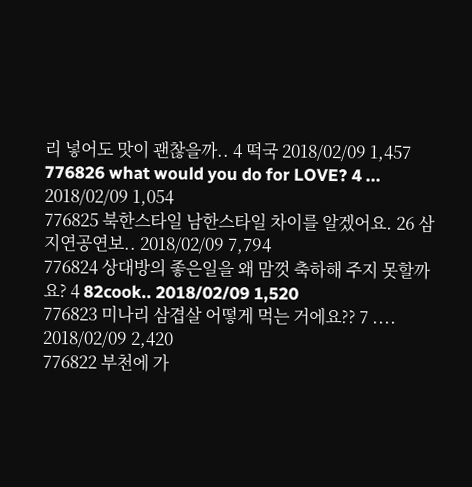리 넣어도 맛이 괜찮을까.. 4 떡국 2018/02/09 1,457
776826 what would you do for LOVE? 4 ... 2018/02/09 1,054
776825 북한스타일 남한스타일 차이를 알겠어요. 26 삼지연공연보.. 2018/02/09 7,794
776824 상대방의 좋은일을 왜 맘껏 축하해 주지 못할까요? 4 82cook.. 2018/02/09 1,520
776823 미나리 삼겹살 어떻게 먹는 거에요?? 7 .... 2018/02/09 2,420
776822 부천에 가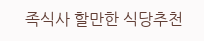족식사 할만한 식당추천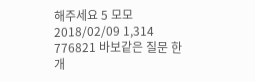해주세요 5 모모 2018/02/09 1,314
776821 바보같은 질문 한개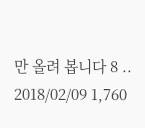만 올려 봅니다 8 .. 2018/02/09 1,760